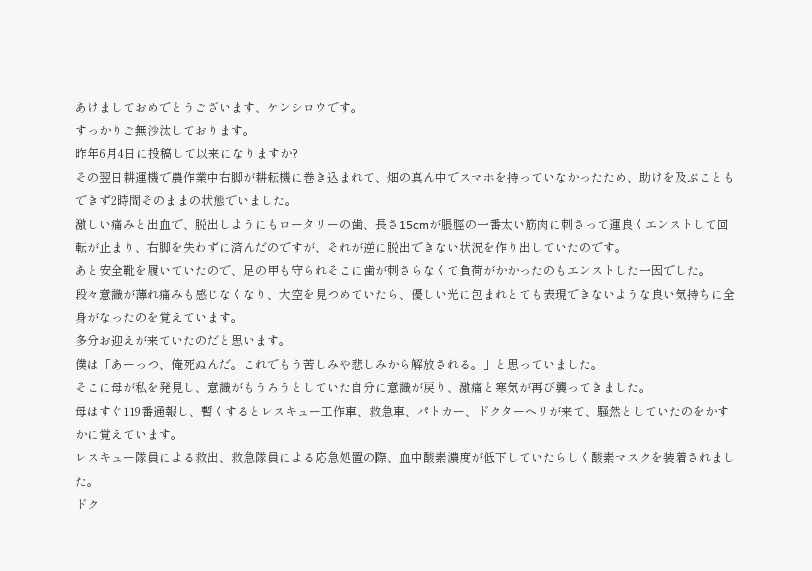あけましておめでとうございます、ケンシロウです。
すっかりご無沙汰しております。
昨年6月4日に投稿して以来になりますか?
その翌日耕運機で農作業中右脚が耕耘機に巻き込まれて、畑の真ん中でスマホを持っていなかったため、助けを及ぶこともできず2時間そのままの状態でいました。
激しい痛みと出血で、脱出しようにもロータリーの歯、長さ15cmが脹脛の一番太い筋肉に刺さって運良くエンストして回転が止まり、右脚を失わずに済んだのですが、それが逆に脱出できない状況を作り出していたのです。
あと安全靴を履いていたので、足の甲も守られそこに歯が刺さらなくて負荷がかかったのもエンストした一因でした。
段々意識が薄れ痛みも感じなくなり、大空を見つめていたら、優しい光に包まれとても表現できないような良い気持ちに全身がなったのを覚えています。
多分お迎えが来ていたのだと思います。
僕は「あーっつ、俺死ぬんだ。これでもう苦しみや悲しみから解放される。」と思っていました。
そこに母が私を発見し、意識がもうろうとしていた自分に意識が戻り、激痛と寒気が再び襲ってきました。
母はすぐ119番通報し、暫くするとレスキュー工作車、救急車、パトカー、ドクターヘリが来て、騒然としていたのをかすかに覚えています。
レスキュー隊員による救出、救急隊員による応急処置の際、血中酸素濃度が低下していたらしく酸素マスクを装着されました。
ドク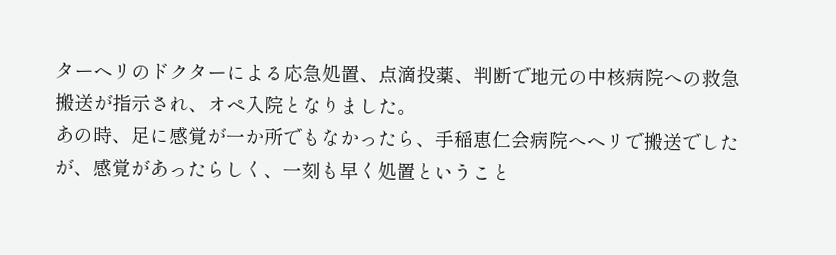ターヘリのドクターによる応急処置、点滴投薬、判断で地元の中核病院への救急搬送が指示され、オペ入院となりました。
あの時、足に感覚が一か所でもなかったら、手稲恵仁会病院へヘリで搬送でしたが、感覚があったらしく、一刻も早く処置ということ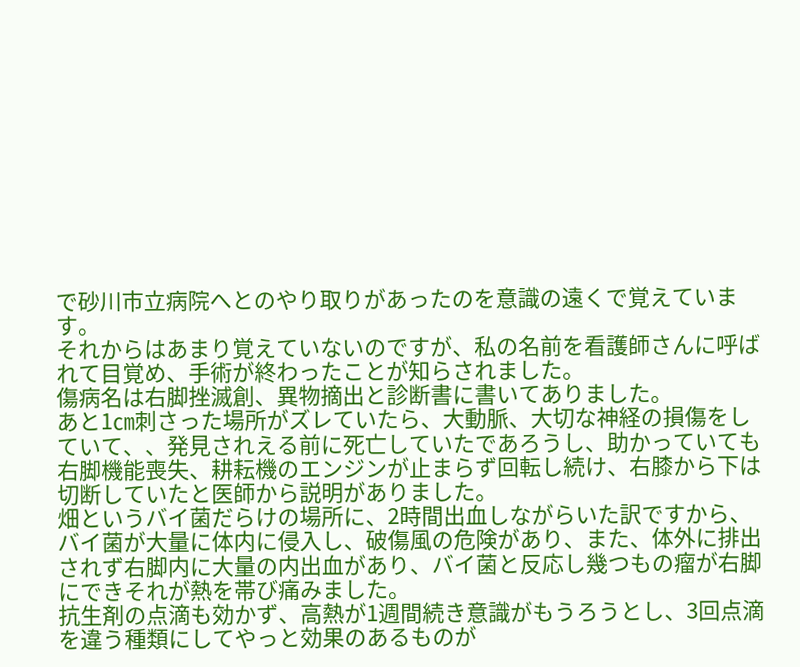で砂川市立病院へとのやり取りがあったのを意識の遠くで覚えています。
それからはあまり覚えていないのですが、私の名前を看護師さんに呼ばれて目覚め、手術が終わったことが知らされました。
傷病名は右脚挫滅創、異物摘出と診断書に書いてありました。
あと1㎝刺さった場所がズレていたら、大動脈、大切な神経の損傷をしていて、、発見されえる前に死亡していたであろうし、助かっていても右脚機能喪失、耕耘機のエンジンが止まらず回転し続け、右膝から下は切断していたと医師から説明がありました。
畑というバイ菌だらけの場所に、2時間出血しながらいた訳ですから、バイ菌が大量に体内に侵入し、破傷風の危険があり、また、体外に排出されず右脚内に大量の内出血があり、バイ菌と反応し幾つもの瘤が右脚にできそれが熱を帯び痛みました。
抗生剤の点滴も効かず、高熱が1週間続き意識がもうろうとし、3回点滴を違う種類にしてやっと効果のあるものが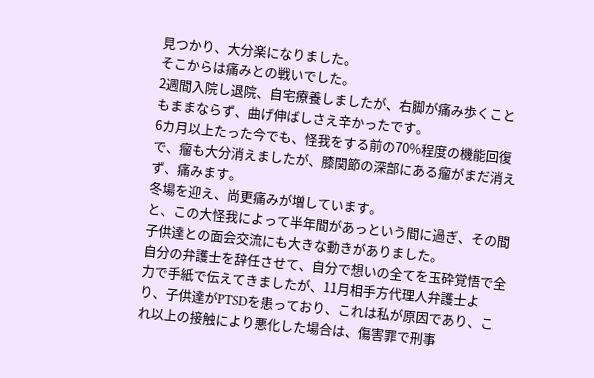見つかり、大分楽になりました。
そこからは痛みとの戦いでした。
2週間入院し退院、自宅療養しましたが、右脚が痛み歩くこともままならず、曲げ伸ばしさえ辛かったです。
6カ月以上たった今でも、怪我をする前の70%程度の機能回復で、瘤も大分消えましたが、膝関節の深部にある瘤がまだ消えず、痛みます。
冬場を迎え、尚更痛みが増しています。
と、この大怪我によって半年間があっという間に過ぎ、その間子供達との面会交流にも大きな動きがありました。
自分の弁護士を辞任させて、自分で想いの全てを玉砕覚悟で全力で手紙で伝えてきましたが、11月相手方代理人弁護士より、子供達がPTSDを患っており、これは私が原因であり、これ以上の接触により悪化した場合は、傷害罪で刑事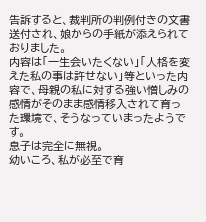告訴すると、裁判所の判例付きの文書送付され、娘からの手紙が添えられておりました。
内容は「一生会いたくない」「人格を変えた私の事は許せない」等といった内容で、母親の私に対する強い憎しみの感情がそのまま感情移入されて育った環境で、そうなっていまったようです。
息子は完全に無視。
幼いころ、私が必至で育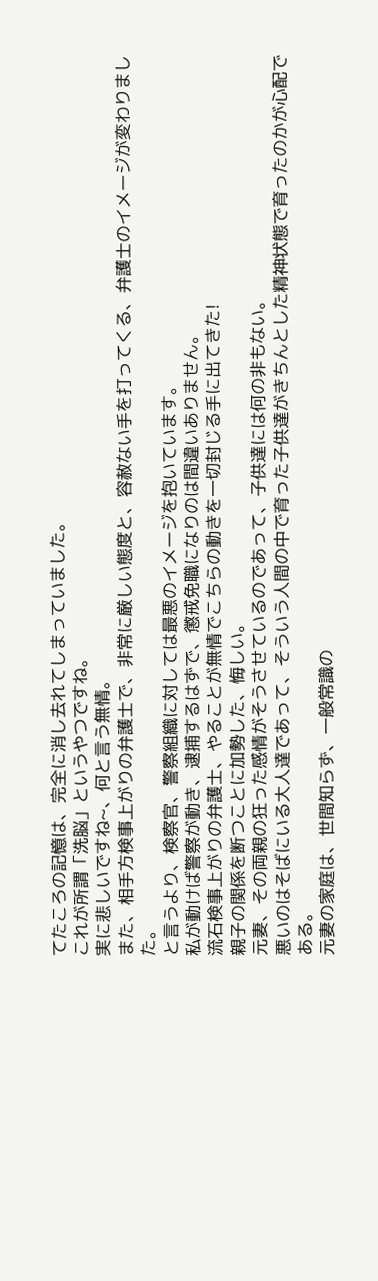てたころの記憶は、完全に消し去れてしまっていました。
これが所謂「洗脳」というやつですね。
実に悲しいですね~、何と言う無情。
また、相手方検事上がりの弁護士で、非常に厳しい態度と、容赦ない手を打ってくる、弁護士のイメージが変わりました。
と言うより、検察官、警察組織に対しては最悪のイメージを抱いています。
私が動けば警察が動き、逮捕するはずで、懲戒免職になりのは間違いありません。
流石検事上がりの弁護士、やることが無情でこちらの動きを一切封じる手に出てきた!
親子の関係を断つことに加勢した、悔しい。
元妻、その両親の狂った感情がそうさせているのであって、子供達には何の非もない。
悪いのはそばにいる大人達であって、そういう人間の中で育った子供達がきちんとした精神状態で育ったのかが心配である。
元妻の家庭は、世間知らず、一般常識の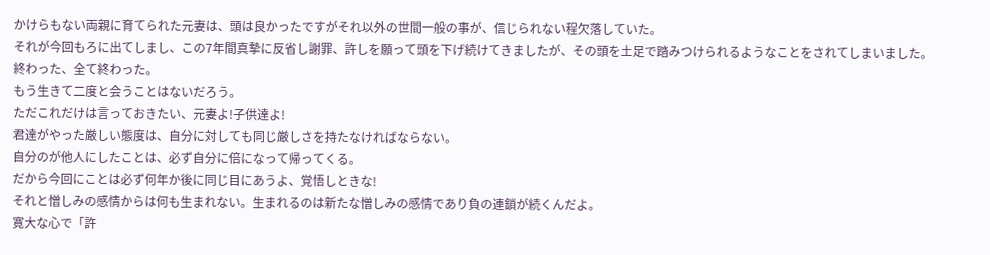かけらもない両親に育てられた元妻は、頭は良かったですがそれ以外の世間一般の事が、信じられない程欠落していた。
それが今回もろに出てしまし、この7年間真摯に反省し謝罪、許しを願って頭を下げ続けてきましたが、その頭を土足で踏みつけられるようなことをされてしまいました。
終わった、全て終わった。
もう生きて二度と会うことはないだろう。
ただこれだけは言っておきたい、元妻よ!子供達よ!
君達がやった厳しい態度は、自分に対しても同じ厳しさを持たなければならない。
自分のが他人にしたことは、必ず自分に倍になって帰ってくる。
だから今回にことは必ず何年か後に同じ目にあうよ、覚悟しときな!
それと憎しみの感情からは何も生まれない。生まれるのは新たな憎しみの感情であり負の連鎖が続くんだよ。
寛大な心で「許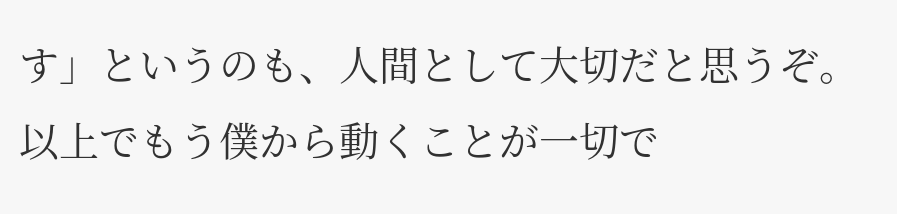す」というのも、人間として大切だと思うぞ。
以上でもう僕から動くことが一切で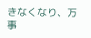きなくなり、万事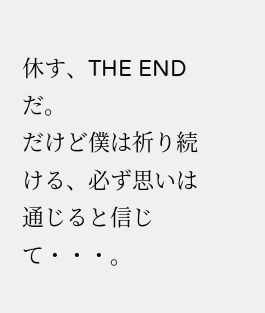休す、THE ENDだ。
だけど僕は祈り続ける、必ず思いは通じると信じて・・・。